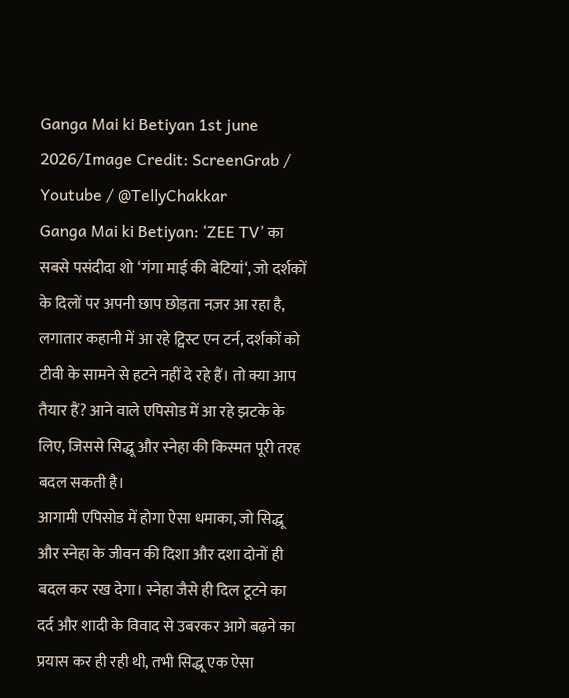Ganga Mai ki Betiyan 1st june 2026/Image Credit: ScreenGrab / Youtube / @TellyChakkar
Ganga Mai ki Betiyan: ‘ZEE TV’ का सबसे पसंदीदा शो ‘गंगा माई की बेटियां‘, जो दर्शकों के दिलों पर अपनी छाप छोड़ता नज़र आ रहा है, लगातार कहानी में आ रहे ट्विस्ट एन टर्न, दर्शकों को टीवी के सामने से हटने नहीं दे रहे हैं। तो क्या आप तैयार हैं? आने वाले एपिसोड में आ रहे झटके के लिए, जिससे सिद्धू और स्नेहा की किस्मत पूरी तरह बदल सकती है।
आगामी एपिसोड में होगा ऐसा धमाका, जो सिद्धू और स्नेहा के जीवन की दिशा और दशा दोनों ही बदल कर रख देगा। स्नेहा जैसे ही दिल टूटने का दर्द और शादी के विवाद से उबरकर आगे बढ़ने का प्रयास कर ही रही थी, तभी सिद्धू एक ऐसा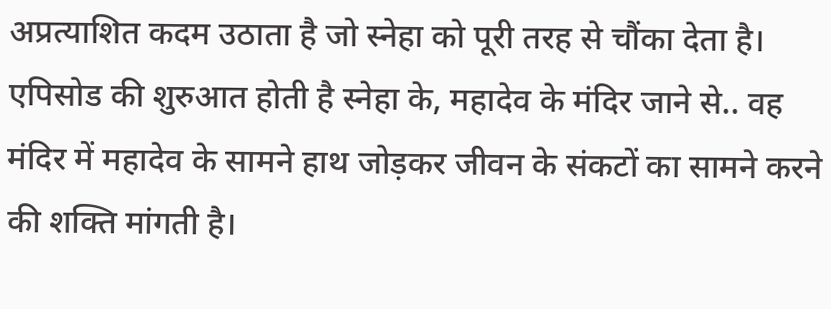अप्रत्याशित कदम उठाता है जो स्नेहा को पूरी तरह से चौंका देता है।
एपिसोड की शुरुआत होती है स्नेहा के, महादेव के मंदिर जाने से.. वह मंदिर में महादेव के सामने हाथ जोड़कर जीवन के संकटों का सामने करने की शक्ति मांगती है।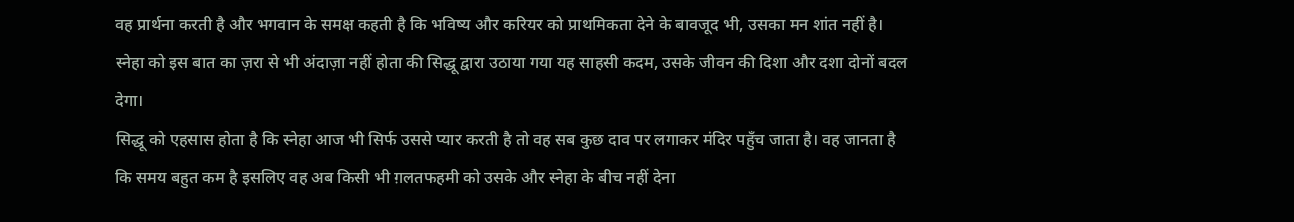वह प्रार्थना करती है और भगवान के समक्ष कहती है कि भविष्य और करियर को प्राथमिकता देने के बावजूद भी, उसका मन शांत नहीं है। स्नेहा को इस बात का ज़रा से भी अंदाज़ा नहीं होता की सिद्धू द्वारा उठाया गया यह साहसी कदम, उसके जीवन की दिशा और दशा दोनों बदल देगा।
सिद्धू को एहसास होता है कि स्नेहा आज भी सिर्फ उससे प्यार करती है तो वह सब कुछ दाव पर लगाकर मंदिर पहुँच जाता है। वह जानता है कि समय बहुत कम है इसलिए वह अब किसी भी ग़लतफहमी को उसके और स्नेहा के बीच नहीं देना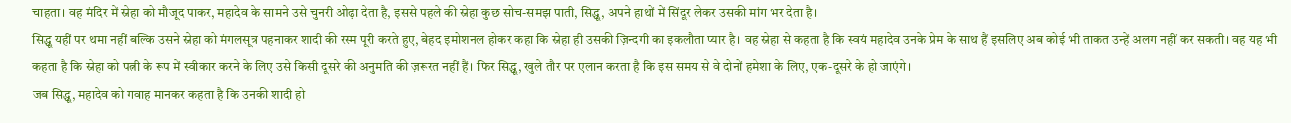चाहता। वह मंदिर में स्नेहा को मौजूद पाकर, महादेव के सामने उसे चुनरी ओढ़ा देता है, इससे पहले की स्नेहा कुछ सोच-समझ पाती, सिद्धू, अपने हाथों में सिंदूर लेकर उसकी मांग भर देता है।
सिद्धू यहीं पर थमा नहीं बल्कि उसने स्नेहा को मंगलसूत्र पहनाकर शादी की रस्म पूरी करते हुए, बेहद इमोशनल होकर कहा कि स्नेहा ही उसकी ज़िन्दगी का इकलौता प्यार है। वह स्नेहा से कहता है कि स्वयं महादेव उनके प्रेम के साथ हैं इसलिए अब कोई भी ताकत उन्हें अलग नहीं कर सकती। वह यह भी कहता है कि स्नेहा को पत्नी के रूप में स्वीकार करने के लिए उसे किसी दूसरे की अनुमति की ज़रूरत नहीं हैं। फिर सिद्धू, खुले तौर पर एलान करता है कि इस समय से वे दोनों हमेशा के लिए, एक-दूसरे के हो जाएंगे।
जब सिद्धू, महादेव को गवाह मानकर कहता है कि उनकी शादी हो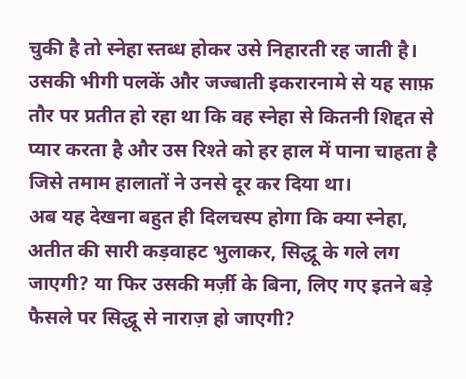चुकी है तो स्नेहा स्तब्ध होकर उसे निहारती रह जाती है। उसकी भीगी पलकें और जज्बाती इकरारनामे से यह साफ़ तौर पर प्रतीत हो रहा था कि वह स्नेहा से कितनी शिद्दत से प्यार करता है और उस रिश्ते को हर हाल में पाना चाहता है जिसे तमाम हालातों ने उनसे दूर कर दिया था।
अब यह देखना बहुत ही दिलचस्प होगा कि क्या स्नेहा, अतीत की सारी कड़वाहट भुलाकर, सिद्धू के गले लग जाएगी? या फिर उसकी मर्ज़ी के बिना, लिए गए इतने बड़े फैसले पर सिद्धू से नाराज़ हो जाएगी?